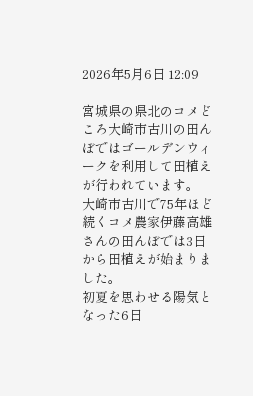2026年5月6日 12:09

宮城県の県北のコメどころ大崎市古川の田んぼではゴールデンウィークを利用して田植えが行われています。
大崎市古川で75年ほど続くコメ農家伊藤高雄さんの田んぼでは3日から田植えが始まりました。
初夏を思わせる陽気となった6日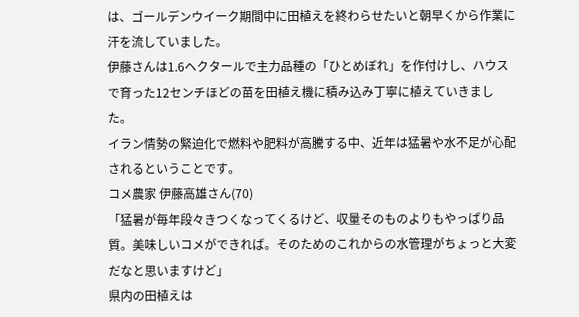は、ゴールデンウイーク期間中に田植えを終わらせたいと朝早くから作業に汗を流していました。
伊藤さんは1.6ヘクタールで主力品種の「ひとめぼれ」を作付けし、ハウスで育った12センチほどの苗を田植え機に積み込み丁寧に植えていきました。
イラン情勢の緊迫化で燃料や肥料が高騰する中、近年は猛暑や水不足が心配されるということです。
コメ農家 伊藤高雄さん(70)
「猛暑が毎年段々きつくなってくるけど、収量そのものよりもやっぱり品質。美味しいコメができれば。そのためのこれからの水管理がちょっと大変だなと思いますけど」
県内の田植えは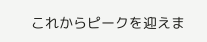これからピークを迎えま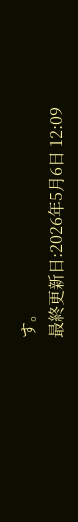す。
最終更新日:2026年5月6日 12:09